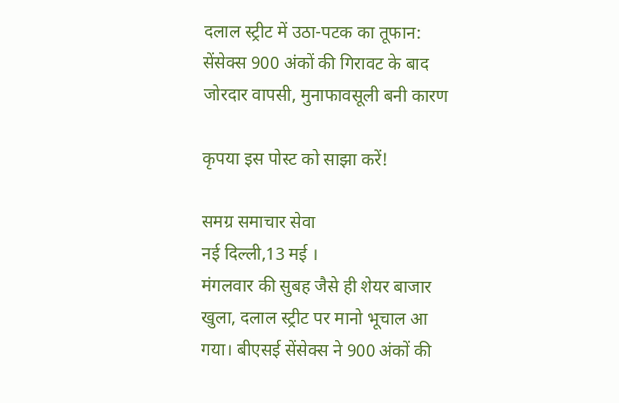दलाल स्ट्रीट में उठा-पटक का तूफान: सेंसेक्स 900 अंकों की गिरावट के बाद जोरदार वापसी, मुनाफावसूली बनी कारण

कृपया इस पोस्ट को साझा करें!

समग्र समाचार सेवा
नई दिल्ली,13 मई ।
मंगलवार की सुबह जैसे ही शेयर बाजार खुला, दलाल स्ट्रीट पर मानो भूचाल आ गया। बीएसई सेंसेक्स ने 900 अंकों की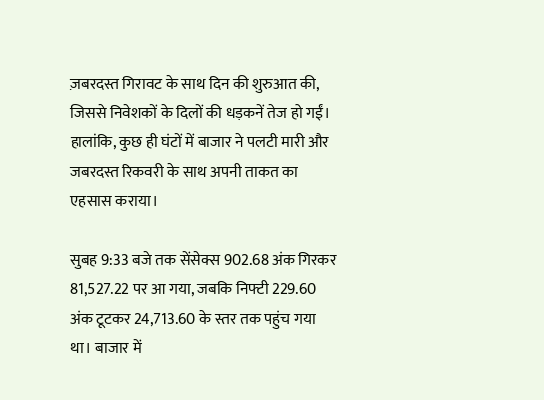ज़बरदस्त गिरावट के साथ दिन की शुरुआत की, जिससे निवेशकों के दिलों की धड़कनें तेज हो गईं। हालांकि, कुछ ही घंटों में बाजार ने पलटी मारी और जबरदस्त रिकवरी के साथ अपनी ताकत का एहसास कराया।

सुबह 9:33 बजे तक सेंसेक्स 902.68 अंक गिरकर 81,527.22 पर आ गया, जबकि निफ्टी 229.60 अंक टूटकर 24,713.60 के स्तर तक पहुंच गया था। बाजार में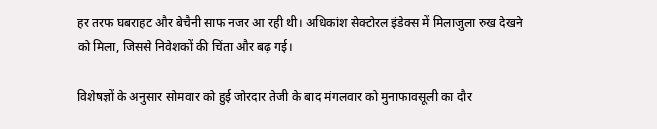हर तरफ घबराहट और बेचैनी साफ नजर आ रही थी। अधिकांश सेक्टोरल इंडेक्स में मिलाजुला रुख देखने को मिला, जिससे निवेशकों की चिंता और बढ़ गई।

विशेषज्ञों के अनुसार सोमवार को हुई जोरदार तेजी के बाद मंगलवार को मुनाफावसूली का दौर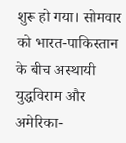शुरू हो गया। सोमवार को भारत-पाकिस्तान के बीच अस्थायी युद्धविराम और अमेरिका-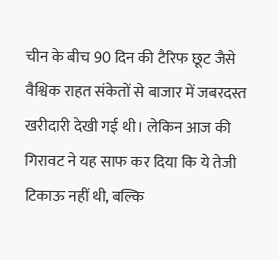चीन के बीच 90 दिन की टैरिफ छूट जैसे वैश्विक राहत संकेतों से बाजार में जबरदस्त खरीदारी देखी गई थी। लेकिन आज की गिरावट ने यह साफ कर दिया कि ये तेजी टिकाऊ नहीं थी, बल्कि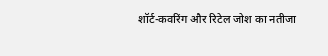शॉर्ट-कवरिंग और रिटेल जोश का नतीजा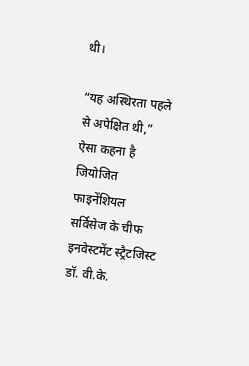थी।

“यह अस्थिरता पहले से अपेक्षित थी,” ऐसा कहना है जियोजित फाइनेंशियल सर्विसेज के चीफ इनवेस्टमेंट स्ट्रैटजिस्ट डॉ. वी.के.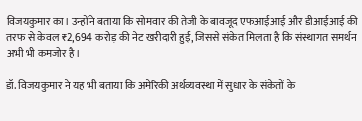विजयकुमार का। उन्होंने बताया कि सोमवार की तेजी के बावजूद एफआईआई और डीआईआई की तरफ से केवल ₹2,694 करोड़ की नेट खरीदारी हुई, जिससे संकेत मिलता है कि संस्थागत समर्थन अभी भी कमजोर है।

डॉ. विजयकुमार ने यह भी बताया कि अमेरिकी अर्थव्यवस्था में सुधार के संकेतों के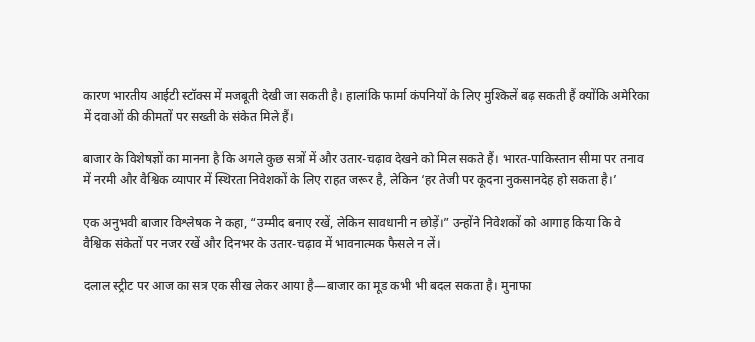कारण भारतीय आईटी स्टॉक्स में मजबूती देखी जा सकती है। हालांकि फार्मा कंपनियों के लिए मुश्किलें बढ़ सकती हैं क्योंकि अमेरिका में दवाओं की कीमतों पर सख्ती के संकेत मिले हैं।

बाजार के विशेषज्ञों का मानना है कि अगले कुछ सत्रों में और उतार-चढ़ाव देखने को मिल सकते हैं। भारत-पाकिस्तान सीमा पर तनाव में नरमी और वैश्विक व्यापार में स्थिरता निवेशकों के लिए राहत जरूर है, लेकिन ‘हर तेजी पर कूदना नुकसानदेह हो सकता है।’

एक अनुभवी बाजार विश्लेषक ने कहा, “उम्मीद बनाए रखें, लेकिन सावधानी न छोड़ें।” उन्होंने निवेशकों को आगाह किया कि वे वैश्विक संकेतों पर नजर रखें और दिनभर के उतार-चढ़ाव में भावनात्मक फैसले न लें।

दलाल स्ट्रीट पर आज का सत्र एक सीख लेकर आया है—बाजार का मूड कभी भी बदल सकता है। मुनाफा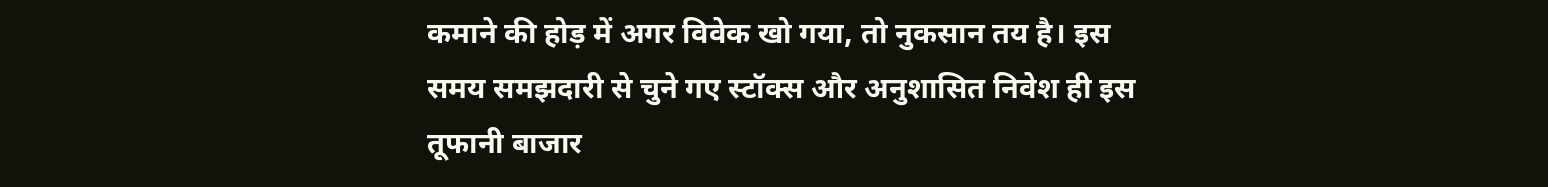कमाने की होड़ में अगर विवेक खो गया, तो नुकसान तय है। इस समय समझदारी से चुने गए स्टॉक्स और अनुशासित निवेश ही इस तूफानी बाजार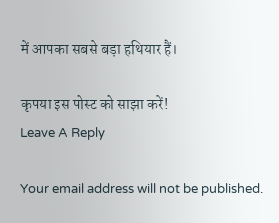में आपका सबसे बड़ा हथियार हैं।

कृपया इस पोस्ट को साझा करें!
Leave A Reply

Your email address will not be published.